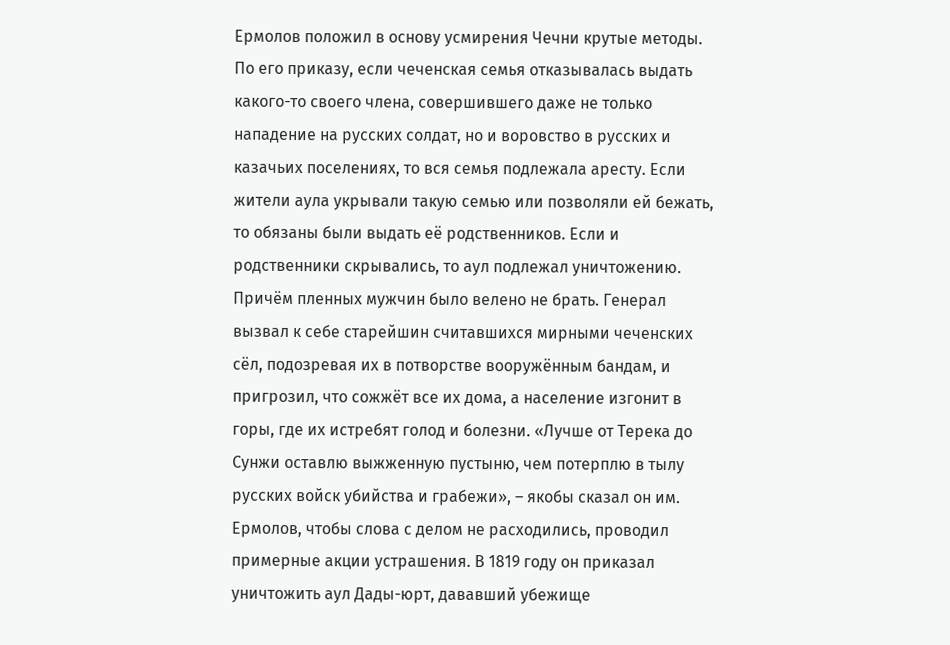Ермолов положил в основу усмирения Чечни крутые методы. По его приказу, если чеченская семья отказывалась выдать какого-то своего члена, совершившего даже не только нападение на русских солдат, но и воровство в русских и казачьих поселениях, то вся семья подлежала аресту. Если жители аула укрывали такую семью или позволяли ей бежать, то обязаны были выдать её родственников. Если и родственники скрывались, то аул подлежал уничтожению. Причём пленных мужчин было велено не брать. Генерал вызвал к себе старейшин считавшихся мирными чеченских сёл, подозревая их в потворстве вооружённым бандам, и пригрозил, что сожжёт все их дома, а население изгонит в горы, где их истребят голод и болезни. «Лучше от Терека до Сунжи оставлю выжженную пустыню, чем потерплю в тылу русских войск убийства и грабежи», – якобы сказал он им. Ермолов, чтобы слова с делом не расходились, проводил примерные акции устрашения. В 1819 году он приказал уничтожить аул Дады-юрт, дававший убежище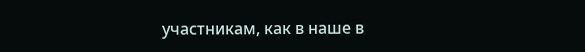участникам, как в наше в